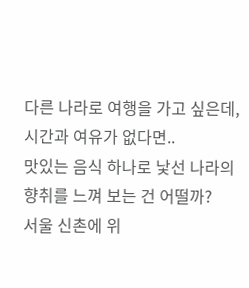다른 나라로 여행을 가고 싶은데,
시간과 여유가 없다면..
맛있는 음식 하나로 낯선 나라의 향취를 느껴 보는 건 어떨까?
서울 신촌에 위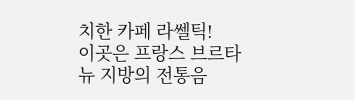치한 카페 라쎌틱!
이곳은 프랑스 브르타뉴 지방의 전통음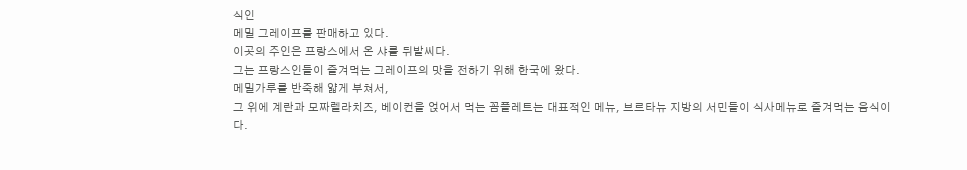식인
메밀 그레이프를 판매하고 있다.
이곳의 주인은 프랑스에서 온 샤를 뒤발씨다.
그는 프랑스인들이 즐겨먹는 그레이프의 맛을 전하기 위해 한국에 왔다.
메밀가루를 반죽해 얇게 부쳐서,
그 위에 계란과 모짜렐라치즈, 베이컨을 얹어서 먹는 꼼플레트는 대표적인 메뉴, 브르타뉴 지방의 서민들이 식사메뉴로 즐겨먹는 음식이다.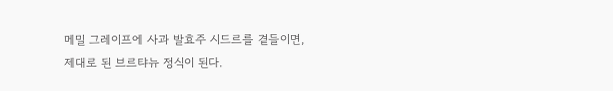메밀 그레이프에 사과 발효주 시드르를 곁들이면,
제대로 된 브르탸뉴 정식이 된다.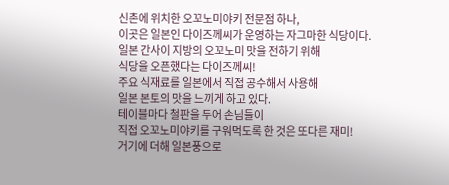신촌에 위치한 오꼬노미야키 전문점 하나,
이곳은 일본인 다이즈께씨가 운영하는 자그마한 식당이다.
일본 간사이 지방의 오꼬노미 맛을 전하기 위해
식당을 오픈했다는 다이즈께씨!
주요 식재료를 일본에서 직접 공수해서 사용해
일본 본토의 맛을 느끼게 하고 있다.
테이블마다 철판을 두어 손님들이
직접 오꼬노미야키를 구워먹도록 한 것은 또다른 재미!
거기에 더해 일본풍으로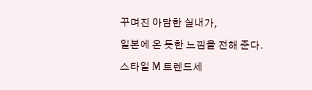꾸며진 아담한 실내가,
일본에 온 듯한 느낌을 전해 준다.
스타일 M 트렌드세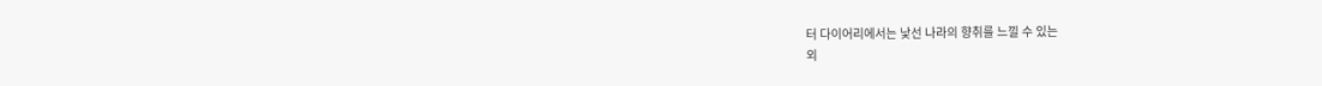터 다이어리에서는 낯선 나라의 향취를 느낄 수 있는
외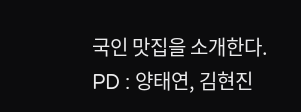국인 맛집을 소개한다.
PD : 양태연, 김현진